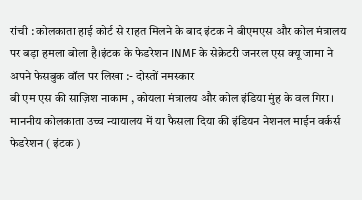रांची : कोलकाता हाई कोर्ट से राहत मिलने के बाद इंटक ने बीएमएस और कोल मंत्रालय पर बड़ा हमला बोला है।इंटक के फेडरेशन INMF के सेक्रेटरी जनरल एस क्यू जामा ने अपने फेसबुक वॉल पर लिखा :- दोस्तों नमस्कार
बी एम एस की साज़िश नाकाम , कोयला मंत्रालय और कोल इंडिया मुंह के वल गिरा ।
माननीय कोलकाता उच्च न्यायालय में या फैसला दिया की इंडियन नेशनल माईन वर्कर्स फेडरेशन ( इंटक )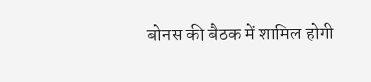बोनस की बैठक में शामिल होगी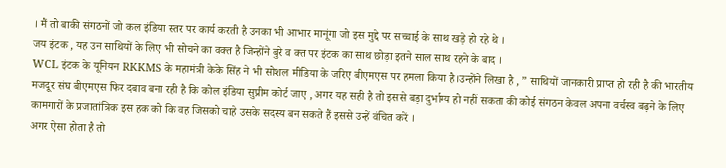। मैं तो बाकी संगठनों जो कल इंडिया स्तर पर कार्य करती है उनका भी आभार मानूंगा जो इस मुद्दे पर सच्चाई के साथ खड़े हो रहे थे ।
जय इंटक , यह उन साथियों के लिए भी सोचने का वक्त है जिन्होंने बुरे व क्त पर इंटक का साथ छोड़ा इतने साल साथ रहने के बाद ।
WCL इंटक के यूनियन RKKMS के महामंत्री केके सिंह ने भी सोशल मीडिया के जरिए बीएमएस पर हमला किया है।उन्होंने लिखा है , ” साथियों जानकारी प्राप्त हो रही है की भारतीय मजदूर संघ बीएमएस फिर दबाव बना रही है कि कोल इंडिया सुप्रीम कोर्ट जाए , अगर यह सही है तो इससे बड़ा दुर्भाग्य हो नहीं सकता की कोई संगठन केवल अपना वर्चस्व बढ़ने के लिए कामगारों के प्रजातांत्रिक इस हक को कि वह जिसको चाहे उसके सदस्य बन सकते हैं इससे उन्हें वंचित करें ।
अगर ऐसा होता है तो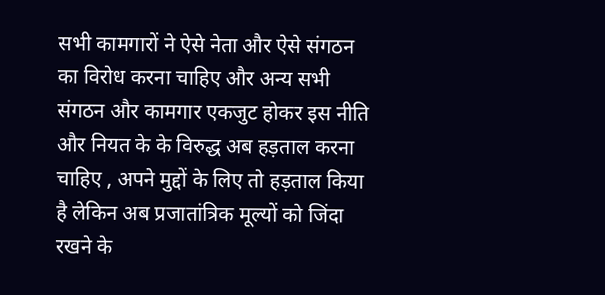सभी कामगारों ने ऐसे नेता और ऐसे संगठन का विरोध करना चाहिए और अन्य सभी संगठन और कामगार एकजुट होकर इस नीति और नियत के के विरुद्ध अब हड़ताल करना चाहिए , अपने मुद्दों के लिए तो हड़ताल किया है लेकिन अब प्रजातांत्रिक मूल्यों को जिंदा रखने के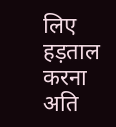लिए हड़ताल करना अति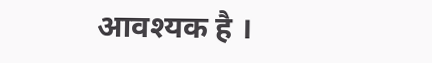आवश्यक है ।